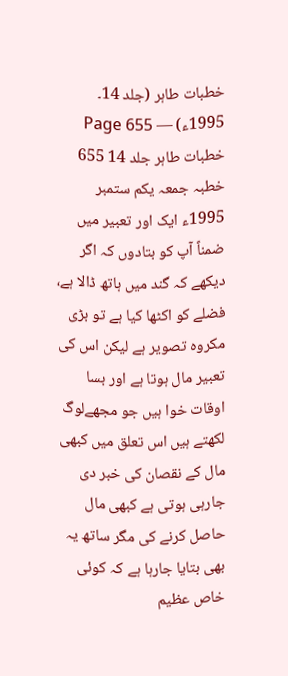خطبات طاہر (جلد 14۔ 1995ء) — Page 655
خطبات طاہر جلد 14 655 خطبہ جمعہ یکم ستمبر 1995ء ایک اور تعبیر میں ضمناً آپ کو بتادوں کہ اگر دیکھے کہ گند میں ہاتھ ڈالا ہے، فضلے کو اکٹھا کیا ہے تو بڑی مکروہ تصویر ہے لیکن اس کی تعبیر مال ہوتا ہے اور بسا اوقات خوا ہیں جو مجھےلوگ لکھتے ہیں اس تعلق میں کبھی مال کے نقصان کی خبر دی جارہی ہوتی ہے کبھی مال حاصل کرنے کی مگر ساتھ یہ بھی بتایا جارہا ہے کہ کوئی خاص عظیم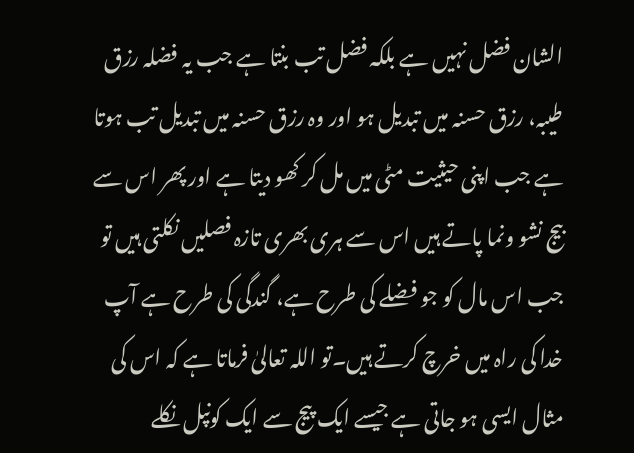الشان فضل نہیں ہے بلکہ فضل تب بنتا ہے جب یہ فضلہ رزق طیبہ، رزق حسنہ میں تبدیل ہو اور وہ رزق حسنہ میں تبدیل تب ہوتا ہے جب اپنی حیثیت مٹی میں مل کر کھو دیتا ہے اور پھر اس سے بیج نشو ونما پاتے ہیں اس سے ہری بھری تازہ فصلیں نکلتی ہیں تو جب اس مال کو جو فضلے کی طرح ہے، گندگی کی طرح ہے آپ خدا کی راہ میں خرچ کرتے ہیں۔تو اللہ تعالیٰ فرماتا ہے کہ اس کی مثال ایسی ہو جاتی ہے جیسے ایک پیج سے ایک کونپل نکلے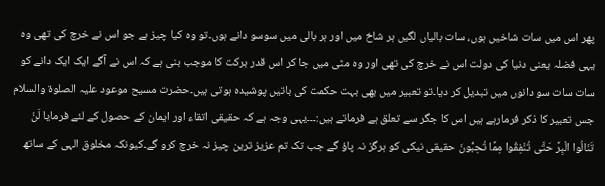پھر اس میں سات شاخیں ہوں، سات بالیاں لگیں ہر شاخ میں اور ہر بالی میں سوسو دانے ہوں۔تو وہ کیا چیز ہے جو اس نے خرچ کی تھی وہ یہی فضلہ یعنی دنیا کی دولت اس نے خرچ کی تھی اور وہ مٹی میں جا کر اس قدر برکت کا موجب بنی ہے کہ اس نے آگے ایک ایک دانے کو سات سات سو دانوں میں تبدیل کر دیا۔تو تعبیر میں بھی بہت حکمت کی باتیں پوشیدہ ہوتی ہیں۔حضرت مسیح موعود علیہ الصلوۃ والسلام جس تعبیر کا ذکر فرمارہے ہیں اس کا جگر سے تعلق ہے فرماتے ہیں:۔۔۔یہی وجہ ہے کہ حقیقی اتقاء اور ایمان کے حصول کے لئے فرمایا لَنْ تَنَالُوا الْبِرَّ حَتَّى تُنْفِقُوا مِمَّا تُحِبُّونَ حقیقی نیکی کو ہرگز نہ پاؤ گے جب تک تم عزیز ترین چیز نہ خرچ کرو گے۔کیونکہ مخلوق الہی کے ساتھ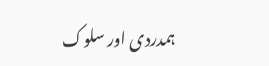ہمدردی اور سلوک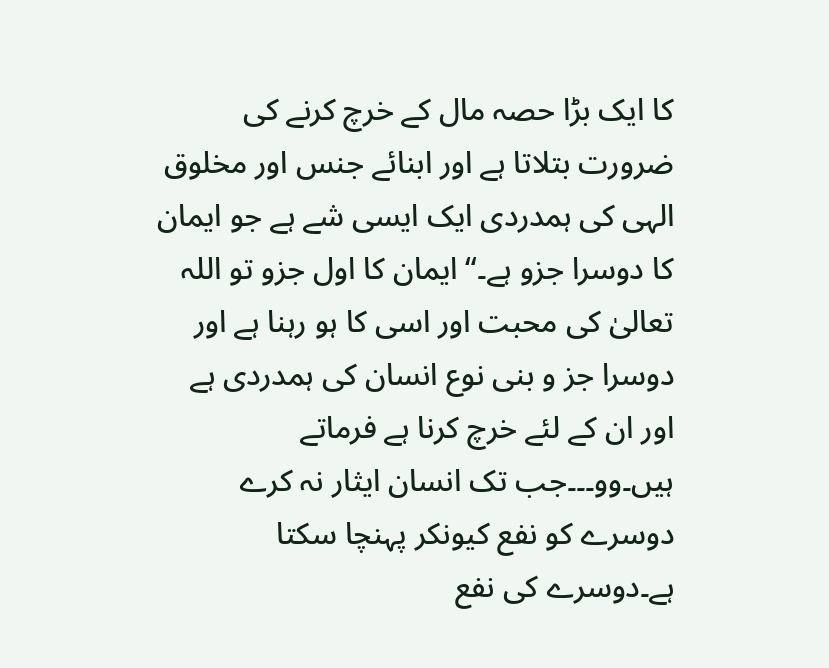کا ایک بڑا حصہ مال کے خرچ کرنے کی ضرورت بتلاتا ہے اور ابنائے جنس اور مخلوق الہی کی ہمدردی ایک ایسی شے ہے جو ایمان کا دوسرا جزو ہے۔“ ایمان کا اول جزو تو اللہ تعالیٰ کی محبت اور اسی کا ہو رہنا ہے اور دوسرا جز و بنی نوع انسان کی ہمدردی ہے اور ان کے لئے خرچ کرنا ہے فرماتے ہیں۔وو۔۔۔جب تک انسان ایثار نہ کرے دوسرے کو نفع کیونکر پہنچا سکتا ہے۔دوسرے کی نفع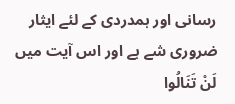رسانی اور ہمدردی کے لئے ایثار ضروری شے ہے اور اس آیت میں لَنْ تَنَالُوا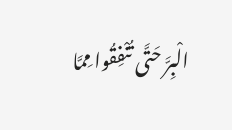الْبِرَّ حَتَّى تُنْفِقُوا مِمَّا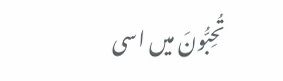تُحِبُّونَ میں اسی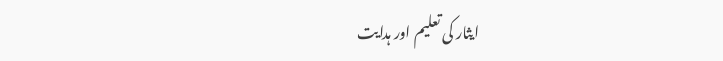ایثار کی تعلیم اور ہدایت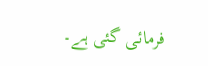فرمائی گئی ہے۔